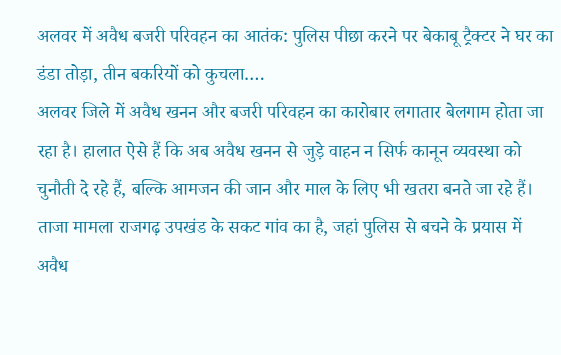अलवर में अवैध बजरी परिवहन का आतंक: पुलिस पीछा करने पर बेकाबू ट्रैक्टर ने घर का डंडा तोड़ा, तीन बकरियों को कुचला….
अलवर जिले में अवैध खनन और बजरी परिवहन का कारोबार लगातार बेलगाम होता जा रहा है। हालात ऐसे हैं कि अब अवैध खनन से जुड़े वाहन न सिर्फ कानून व्यवस्था को चुनौती दे रहे हैं, बल्कि आमजन की जान और माल के लिए भी खतरा बनते जा रहे हैं। ताजा मामला राजगढ़ उपखंड के सकट गांव का है, जहां पुलिस से बचने के प्रयास में अवैध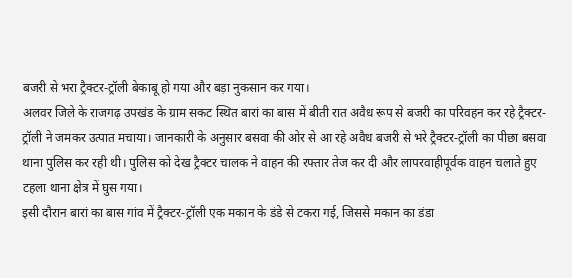बजरी से भरा ट्रैक्टर-ट्रॉली बेकाबू हो गया और बड़ा नुकसान कर गया।
अलवर जिले के राजगढ़ उपखंड के ग्राम सकट स्थित बारां का बास में बीती रात अवैध रूप से बजरी का परिवहन कर रहे ट्रैक्टर-ट्रॉली ने जमकर उत्पात मचाया। जानकारी के अनुसार बसवा की ओर से आ रहे अवैध बजरी से भरे ट्रैक्टर-ट्रॉली का पीछा बसवा थाना पुलिस कर रही थी। पुलिस को देख ट्रैक्टर चालक ने वाहन की रफ्तार तेज कर दी और लापरवाहीपूर्वक वाहन चलाते हुए टहला थाना क्षेत्र में घुस गया।
इसी दौरान बारां का बास गांव में ट्रैक्टर-ट्रॉली एक मकान के डंडे से टकरा गई, जिससे मकान का डंडा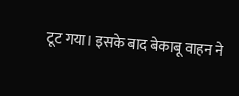टूट गया। इसके बाद बेकाबू वाहन ने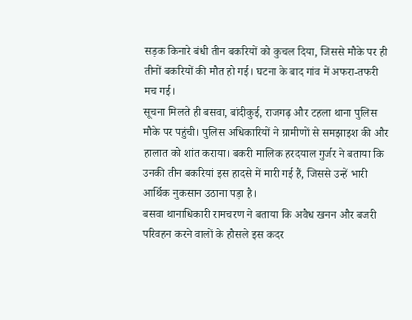सड़क किनारे बंधी तीन बकरियों को कुचल दिया, जिससे मौके पर ही तीनों बकरियों की मौत हो गई। घटना के बाद गांव में अफरा-तफरी मच गई।
सूचना मिलते ही बसवा, बांदीकुई, राजगढ़ और टहला थाना पुलिस मौके पर पहुंची। पुलिस अधिकारियों ने ग्रामीणों से समझाइश की और हालात को शांत कराया। बकरी मालिक हरदयाल गुर्जर ने बताया कि उनकी तीन बकरियां इस हादसे में मारी गई हैं, जिससे उन्हें भारी आर्थिक नुकसान उठाना पड़ा है।
बसवा थानाधिकारी रामचरण ने बताया कि अवैध खनन और बजरी परिवहन करने वालों के हौसले इस कदर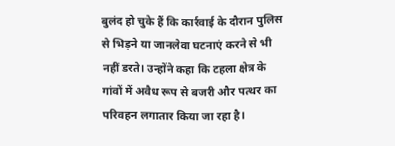बुलंद हो चुके हैं कि कार्रवाई के दौरान पुलिस से भिड़ने या जानलेवा घटनाएं करने से भी नहीं डरते। उन्होंने कहा कि टहला क्षेत्र के गांवों में अवैध रूप से बजरी और पत्थर का परिवहन लगातार किया जा रहा है।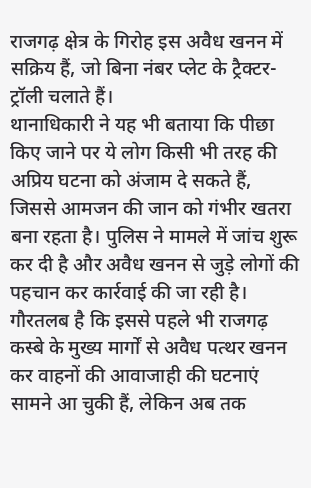राजगढ़ क्षेत्र के गिरोह इस अवैध खनन में सक्रिय हैं, जो बिना नंबर प्लेट के ट्रैक्टर-ट्रॉली चलाते हैं।
थानाधिकारी ने यह भी बताया कि पीछा किए जाने पर ये लोग किसी भी तरह की अप्रिय घटना को अंजाम दे सकते हैं, जिससे आमजन की जान को गंभीर खतरा बना रहता है। पुलिस ने मामले में जांच शुरू कर दी है और अवैध खनन से जुड़े लोगों की पहचान कर कार्रवाई की जा रही है।
गौरतलब है कि इससे पहले भी राजगढ़ कस्बे के मुख्य मार्गों से अवैध पत्थर खनन कर वाहनों की आवाजाही की घटनाएं सामने आ चुकी हैं, लेकिन अब तक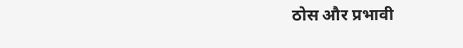ठोस और प्रभावी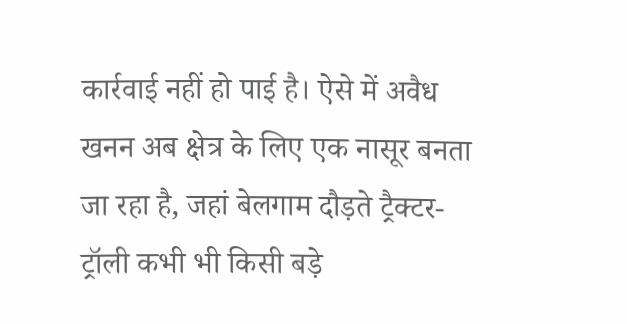कार्रवाई नहीं हो पाई है। ऐसे में अवैध खनन अब क्षेत्र के लिए एक नासूर बनता जा रहा है, जहां बेलगाम दौड़ते ट्रैक्टर-ट्रॉली कभी भी किसी बड़े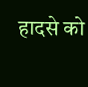हादसे को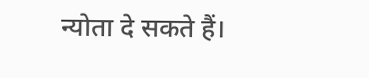न्योता दे सकते हैं।